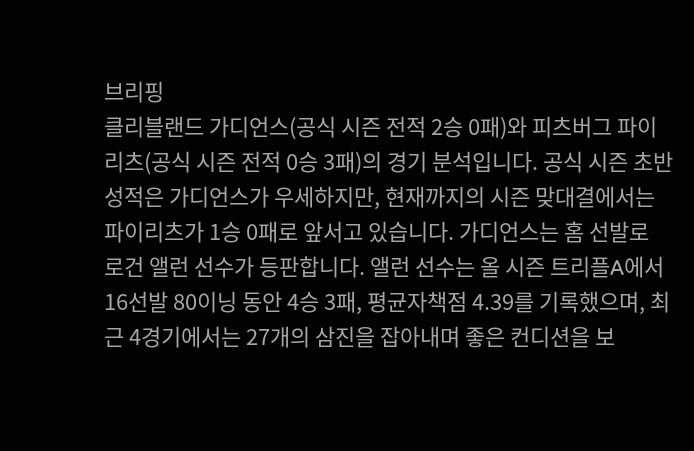브리핑
클리블랜드 가디언스(공식 시즌 전적 2승 0패)와 피츠버그 파이리츠(공식 시즌 전적 0승 3패)의 경기 분석입니다. 공식 시즌 초반 성적은 가디언스가 우세하지만, 현재까지의 시즌 맞대결에서는 파이리츠가 1승 0패로 앞서고 있습니다. 가디언스는 홈 선발로 로건 앨런 선수가 등판합니다. 앨런 선수는 올 시즌 트리플A에서 16선발 80이닝 동안 4승 3패, 평균자책점 4.39를 기록했으며, 최근 4경기에서는 27개의 삼진을 잡아내며 좋은 컨디션을 보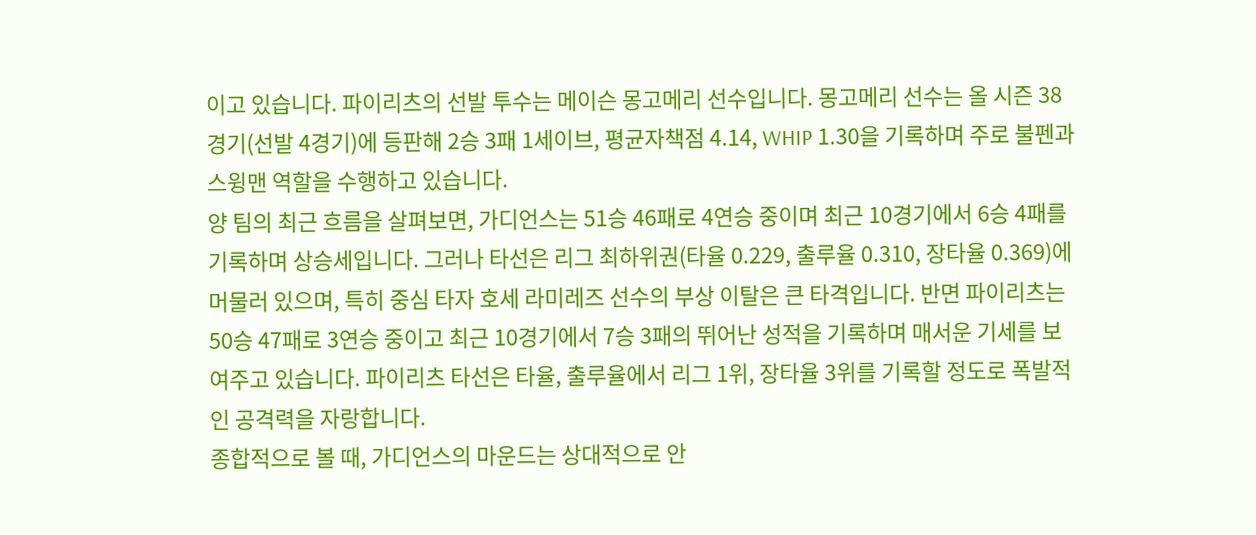이고 있습니다. 파이리츠의 선발 투수는 메이슨 몽고메리 선수입니다. 몽고메리 선수는 올 시즌 38경기(선발 4경기)에 등판해 2승 3패 1세이브, 평균자책점 4.14, WHIP 1.30을 기록하며 주로 불펜과 스윙맨 역할을 수행하고 있습니다.
양 팀의 최근 흐름을 살펴보면, 가디언스는 51승 46패로 4연승 중이며 최근 10경기에서 6승 4패를 기록하며 상승세입니다. 그러나 타선은 리그 최하위권(타율 0.229, 출루율 0.310, 장타율 0.369)에 머물러 있으며, 특히 중심 타자 호세 라미레즈 선수의 부상 이탈은 큰 타격입니다. 반면 파이리츠는 50승 47패로 3연승 중이고 최근 10경기에서 7승 3패의 뛰어난 성적을 기록하며 매서운 기세를 보여주고 있습니다. 파이리츠 타선은 타율, 출루율에서 리그 1위, 장타율 3위를 기록할 정도로 폭발적인 공격력을 자랑합니다.
종합적으로 볼 때, 가디언스의 마운드는 상대적으로 안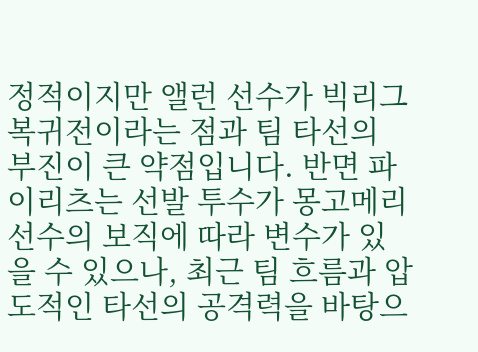정적이지만 앨런 선수가 빅리그 복귀전이라는 점과 팀 타선의 부진이 큰 약점입니다. 반면 파이리츠는 선발 투수가 몽고메리 선수의 보직에 따라 변수가 있을 수 있으나, 최근 팀 흐름과 압도적인 타선의 공격력을 바탕으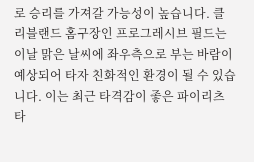로 승리를 가져갈 가능성이 높습니다. 클리블랜드 홈구장인 프로그레시브 필드는 이날 맑은 날씨에 좌우측으로 부는 바람이 예상되어 타자 친화적인 환경이 될 수 있습니다. 이는 최근 타격감이 좋은 파이리츠 타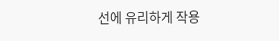선에 유리하게 작용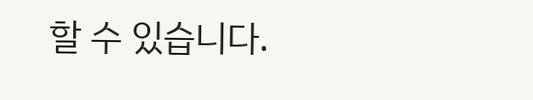할 수 있습니다.